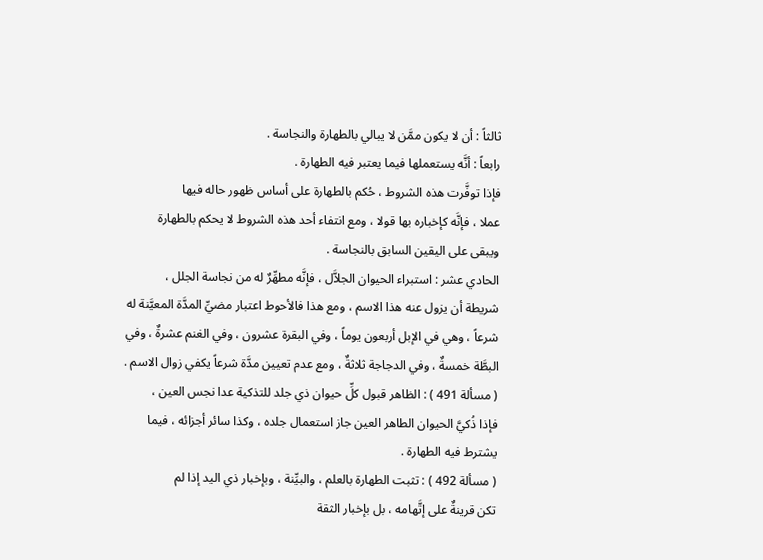ثالثاً : أن لا يكون ممَّن لا يبالي بالطهارة والنجاسة .
رابعاً : أنَّه يستعملها فيما يعتبر فيه الطهارة .
فإذا توفَّرت هذه الشروط ، حُكم بالطهارة على أساس ظهور حاله فيها
عملا ، فإنَّه كإخباره بها قولا ، ومع انتفاء أحد هذه الشروط لا يحكم بالطهارة
ويبقى على اليقين السابق بالنجاسة .
الحادي عشر : استبراء الحيوان الجلاَّل ، فإنَّه مطهِّرٌ له من نجاسة الجلل ،
شريطة أن يزول عنه هذا الاسم ، ومع هذا فالأحوط اعتبار مضيِّ المدَّة المعيَّنة له
شرعاً ، وهي في الإبل أربعون يوماً ، وفي البقرة عشرون ، وفي الغنم عشرةٌ ، وفي
البطَّة خمسةٌ ، وفي الدجاجة ثلاثةٌ ، ومع عدم تعيين مدَّة شرعاً يكفي زوال الاسم .
( مسألة 491 ) : الظاهر قبول كلِّ حيوان ذي جلد للتذكية عدا نجس العين ،
فإذا ذُكيَّ الحيوان الطاهر العين جاز استعمال جلده ، وكذا سائر أجزائه ، فيما
يشترط فيه الطهارة .
( مسألة 492 ) : تثبت الطهارة بالعلم ، والبيِّنة ، وبإخبار ذي اليد إذا لم
تكن قرينةٌ على إتَّهامه ، بل بإخبار الثقة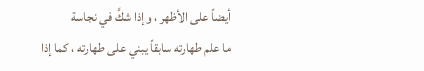أيضاً على الأظهر ، وإذا شكَّ في نجاسة
ما علم طهارته سابقاً يبني على طهارته ، كما إذا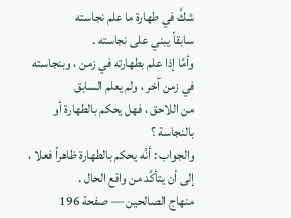شكَّ في طهارة ما علم نجاسته
سابقاً يبني على نجاسته .
وأمَّا إذا علم بطهارته في زمن ، وبنجاسته في زمن آخر ، ولم يعلم السابق
من اللاحق ، فهل يحكم بالطهارة أو بالنجاسة ؟
والجواب : أنَّه يحكم بالطهارة ظاهراً فعلا ، إلى أن يتأكَّد من واقع الحال .
منهاج الصالحين — صفحة 196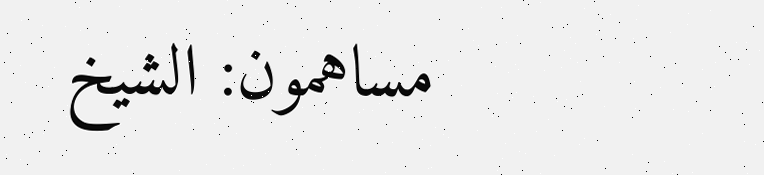مساهمون: الشيخ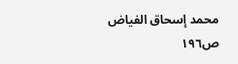محمد إسحاق الفياض
ص١٩٦